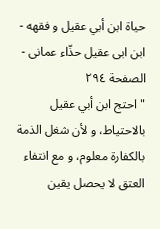حياة ابن أبي عقيل و فقهه - ابن ابى عقيل حذّاء عمانى - الصفحة ٢٩٤
" احتج ابن أبي عقيل بالاحتياط، و لأن شغل الذمة بالكفارة معلوم، و مع انتفاء العتق لا يحصل يقين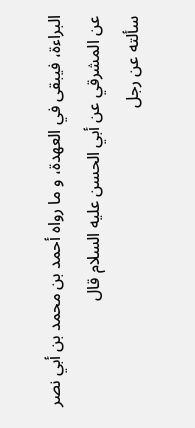البراءة، فيبقى في العهدة، و ما رواه أحمد بن محمد بن أبي نصر عن المشرقي عن أبي الحسن عليه السلام قال
سألته عن رجل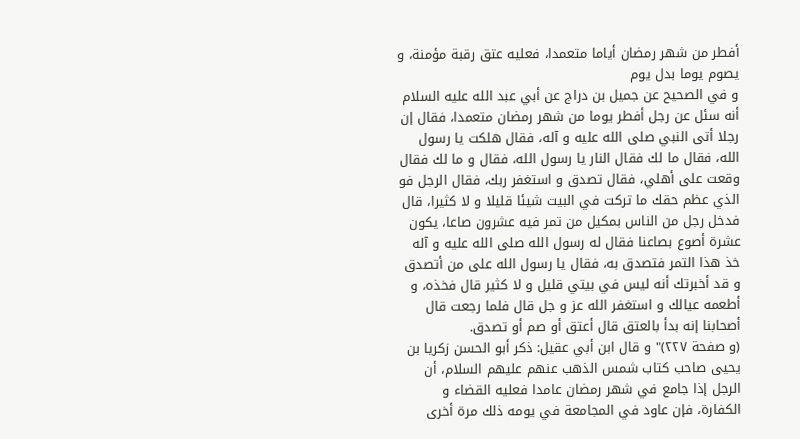أفطر من شهر رمضان أياما متعمدا، فعليه عتق رقبة مؤمنة، و يصوم يوما بدل يوم
و في الصحيح عن جميل بن دراج عن أبي عبد الله عليه السلام
أنه سئل عن رجل أفطر يوما من شهر رمضان متعمدا، فقال إن رجلا أتى النبي صلى الله عليه و آله، فقال هلكت يا رسول الله، فقال ما لك فقال النار يا رسول الله، فقال و ما لك فقال وقعت على أهلي، فقال تصدق و استغفر ربك، فقال الرجل فو الذي عظم حقك ما تركت في البيت شيئا قليلا و لا كثيرا، قال فدخل رجل من الناس بمكيل من تمر فيه عشرون صاعا، يكون عشرة أصوع بصاعنا فقال له رسول الله صلى الله عليه و آله خذ هذا التمر فتصدق به، فقال يا رسول الله على من أتصدق و قد أخبرتك أنه ليس في بيتي قليل و لا كثير قال فخذه، و أطعمه عيالك و استغفر الله عز و جل قال فلما رجعت قال أصحابنا إنه بدأ بالعتق قال أعتق أو صم أو تصدق.
(و صفحة ٢٢٧)" و قال ابن أبي عقيل: ذكر أبو الحسن زكريا بن يحيى صاحب كتاب شمس الذهب عنهم عليهم السلام، أن الرجل إذا جامع في شهر رمضان عامدا فعليه القضاء و الكفارة، فإن عاود في المجامعة في يومه ذلك مرة أخرى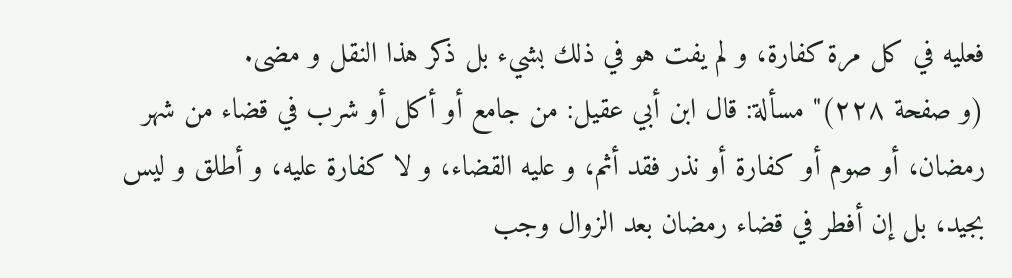فعليه في كل مرة كفارة، و لم يفت هو في ذلك بشيء بل ذكر هذا النقل و مضى.
(و صفحة ٢٢٨)" مسألة: قال ابن أبي عقيل: من جامع أو أكل أو شرب في قضاء من شهر رمضان، أو صوم أو كفارة أو نذر فقد أثم، و عليه القضاء، و لا كفارة عليه، و أطلق و ليس بجيد، بل إن أفطر في قضاء رمضان بعد الزوال وجب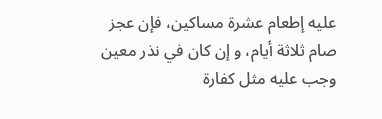عليه إطعام عشرة مساكين، فإن عجز صام ثلاثة أيام، و إن كان في نذر معين وجب عليه مثل كفارة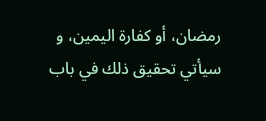رمضان، أو كفارة اليمين، و سيأتي تحقيق ذلك في باب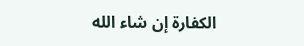الكفارة إن شاء الله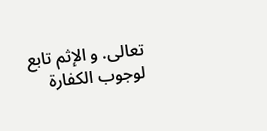تعالى. و الإثم تابع لوجوب الكفارة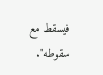فيسقط مع سقوطه".